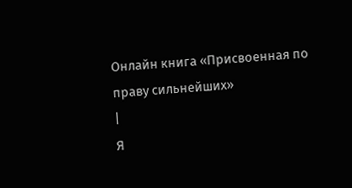Онлайн книга «Присвоенная по праву сильнейших»
|
Я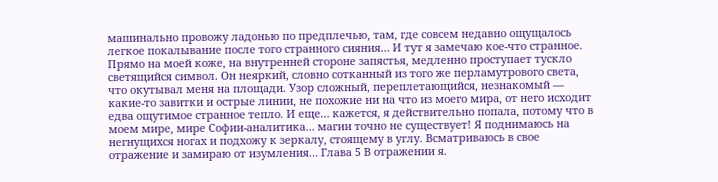машинально провожу ладонью по предплечью, там, где совсем недавно ощущалось легкое покалывание после того странного сияния… И тут я замечаю кое-что странное. Прямо на моей коже, на внутренней стороне запястья, медленно проступает тускло светящийся символ. Он неяркий, словно сотканный из того же перламутрового света, что окутывал меня на площади. Узор сложный, переплетающийся, незнакомый — какие-то завитки и острые линии, не похожие ни на что из моего мира, от него исходит едва ощутимое странное тепло. И еще… кажется, я действительно попала, потому что в моем мире, мире Софии-аналитика… магии точно не существует! Я поднимаюсь на негнущихся ногах и подхожу к зеркалу, стоящему в углу. Всматриваюсь в свое отражение и замираю от изумления… Глава 5 В отражении я.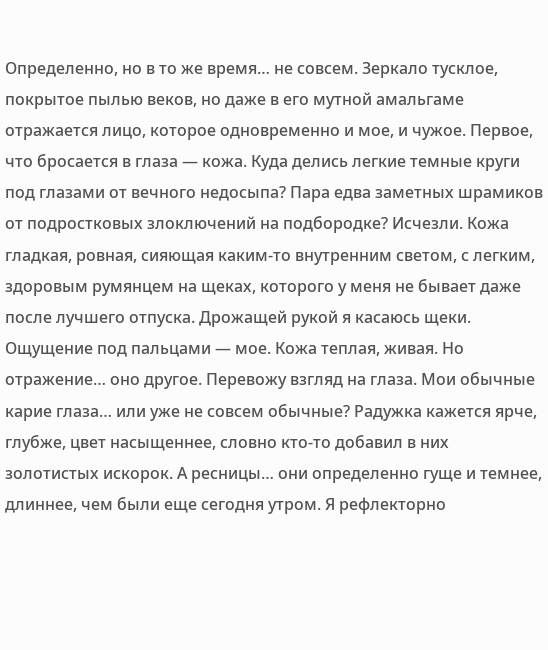Определенно, но в то же время… не совсем. Зеркало тусклое, покрытое пылью веков, но даже в его мутной амальгаме отражается лицо, которое одновременно и мое, и чужое. Первое, что бросается в глаза — кожа. Куда делись легкие темные круги под глазами от вечного недосыпа? Пара едва заметных шрамиков от подростковых злоключений на подбородке? Исчезли. Кожа гладкая, ровная, сияющая каким-то внутренним светом, с легким, здоровым румянцем на щеках, которого у меня не бывает даже после лучшего отпуска. Дрожащей рукой я касаюсь щеки. Ощущение под пальцами — мое. Кожа теплая, живая. Но отражение… оно другое. Перевожу взгляд на глаза. Мои обычные карие глаза… или уже не совсем обычные? Радужка кажется ярче, глубже, цвет насыщеннее, словно кто-то добавил в них золотистых искорок. А ресницы… они определенно гуще и темнее, длиннее, чем были еще сегодня утром. Я рефлекторно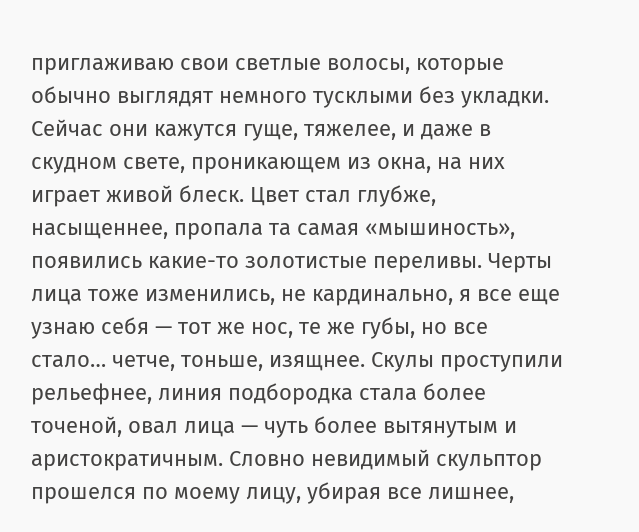приглаживаю свои светлые волосы, которые обычно выглядят немного тусклыми без укладки. Сейчас они кажутся гуще, тяжелее, и даже в скудном свете, проникающем из окна, на них играет живой блеск. Цвет стал глубже, насыщеннее, пропала та самая «мышиность», появились какие-то золотистые переливы. Черты лица тоже изменились, не кардинально, я все еще узнаю себя — тот же нос, те же губы, но все стало… четче, тоньше, изящнее. Скулы проступили рельефнее, линия подбородка стала более точеной, овал лица — чуть более вытянутым и аристократичным. Словно невидимый скульптор прошелся по моему лицу, убирая все лишнее,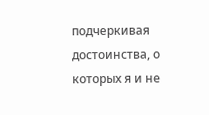подчеркивая достоинства, о которых я и не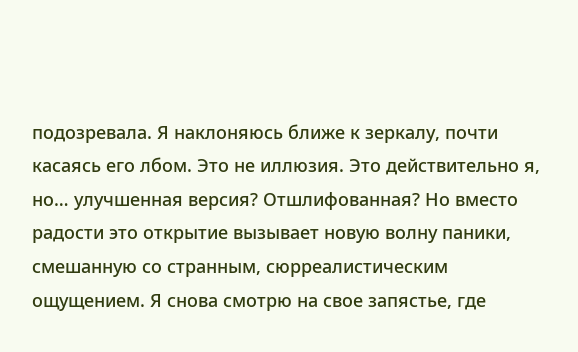подозревала. Я наклоняюсь ближе к зеркалу, почти касаясь его лбом. Это не иллюзия. Это действительно я, но… улучшенная версия? Отшлифованная? Но вместо радости это открытие вызывает новую волну паники, смешанную со странным, сюрреалистическим ощущением. Я снова смотрю на свое запястье, где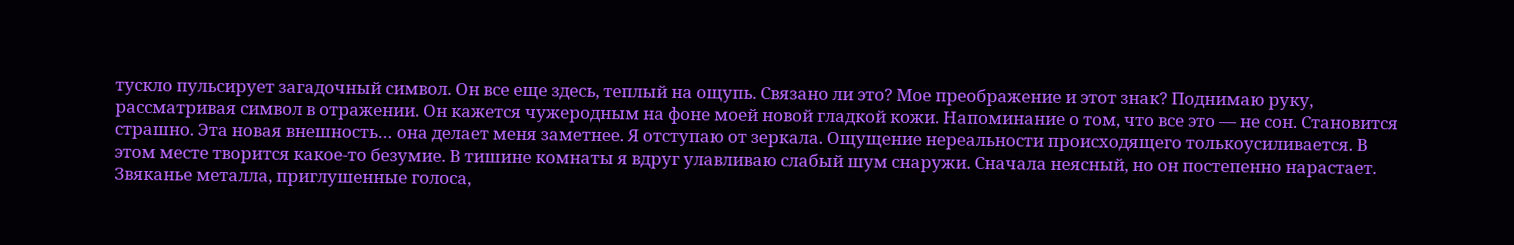тускло пульсирует загадочный символ. Он все еще здесь, теплый на ощупь. Связано ли это? Мое преображение и этот знак? Поднимаю руку, рассматривая символ в отражении. Он кажется чужеродным на фоне моей новой гладкой кожи. Напоминание о том, что все это — не сон. Становится страшно. Эта новая внешность… она делает меня заметнее. Я отступаю от зеркала. Ощущение нереальности происходящего толькоусиливается. В этом месте творится какое-то безумие. В тишине комнаты я вдруг улавливаю слабый шум снаружи. Сначала неясный, но он постепенно нарастает. Звяканье металла, приглушенные голоса,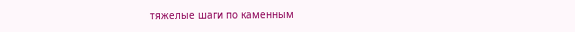тяжелые шаги по каменным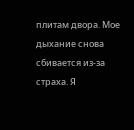плитам двора. Мое дыхание снова сбивается из-за страха. Я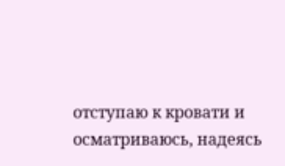отступаю к кровати и осматриваюсь, надеясь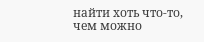найти хоть что-то, чем можно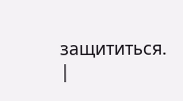защититься. |